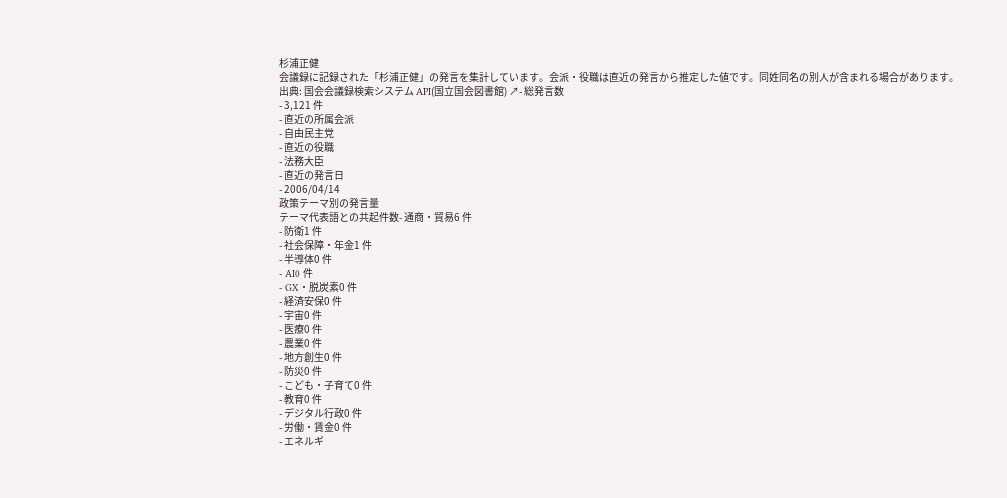杉浦正健
会議録に記録された「杉浦正健」の発言を集計しています。会派・役職は直近の発言から推定した値です。同姓同名の別人が含まれる場合があります。
出典: 国会会議録検索システム API(国立国会図書館) ↗- 総発言数
- 3,121 件
- 直近の所属会派
- 自由民主党
- 直近の役職
- 法務大臣
- 直近の発言日
- 2006/04/14
政策テーマ別の発言量
テーマ代表語との共起件数- 通商・貿易6 件
- 防衛1 件
- 社会保障・年金1 件
- 半導体0 件
- AI0 件
- GX・脱炭素0 件
- 経済安保0 件
- 宇宙0 件
- 医療0 件
- 農業0 件
- 地方創生0 件
- 防災0 件
- こども・子育て0 件
- 教育0 件
- デジタル行政0 件
- 労働・賃金0 件
- エネルギ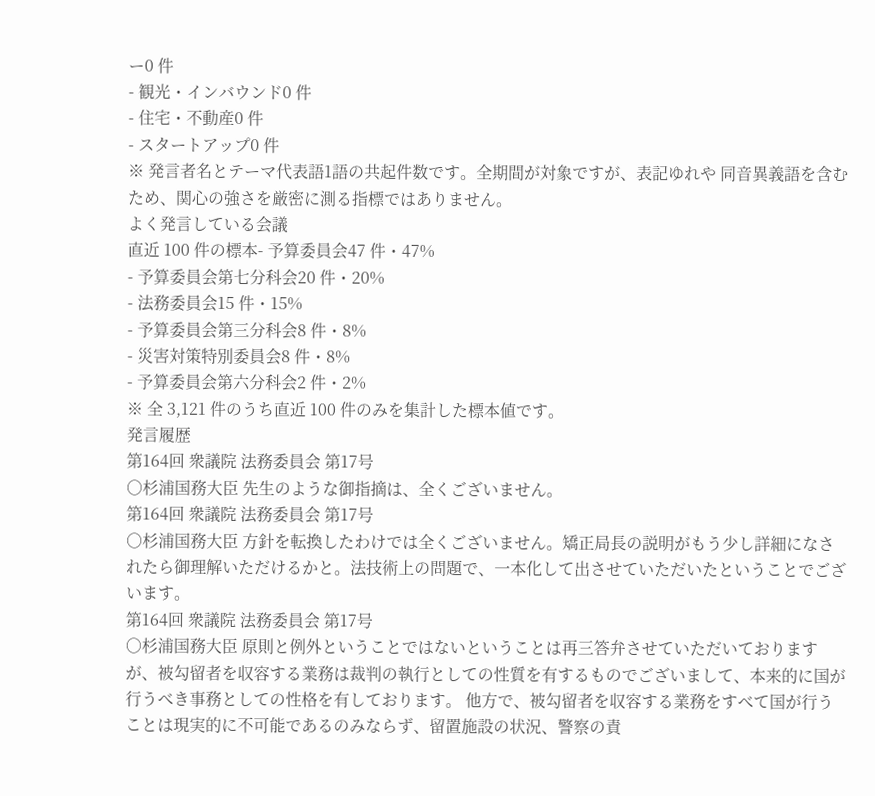ー0 件
- 観光・インバウンド0 件
- 住宅・不動産0 件
- スタートアップ0 件
※ 発言者名とテーマ代表語1語の共起件数です。全期間が対象ですが、表記ゆれや 同音異義語を含むため、関心の強さを厳密に測る指標ではありません。
よく発言している会議
直近 100 件の標本- 予算委員会47 件・47%
- 予算委員会第七分科会20 件・20%
- 法務委員会15 件・15%
- 予算委員会第三分科会8 件・8%
- 災害対策特別委員会8 件・8%
- 予算委員会第六分科会2 件・2%
※ 全 3,121 件のうち直近 100 件のみを集計した標本値です。
発言履歴
第164回 衆議院 法務委員会 第17号
○杉浦国務大臣 先生のような御指摘は、全くございません。
第164回 衆議院 法務委員会 第17号
○杉浦国務大臣 方針を転換したわけでは全くございません。矯正局長の説明がもう少し詳細になされたら御理解いただけるかと。法技術上の問題で、一本化して出させていただいたということでございます。
第164回 衆議院 法務委員会 第17号
○杉浦国務大臣 原則と例外ということではないということは再三答弁させていただいておりますが、被勾留者を収容する業務は裁判の執行としての性質を有するものでございまして、本来的に国が行うべき事務としての性格を有しております。 他方で、被勾留者を収容する業務をすべて国が行うことは現実的に不可能であるのみならず、留置施設の状況、警察の責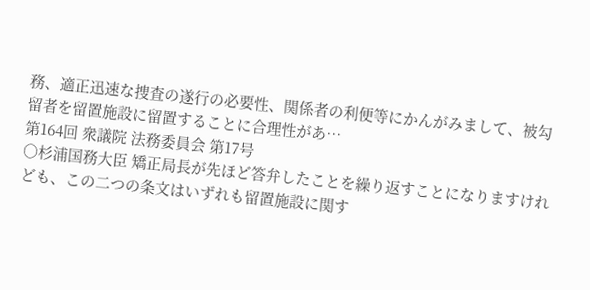務、適正迅速な捜査の遂行の必要性、関係者の利便等にかんがみまして、被勾留者を留置施設に留置することに合理性があ…
第164回 衆議院 法務委員会 第17号
○杉浦国務大臣 矯正局長が先ほど答弁したことを繰り返すことになりますけれども、この二つの条文はいずれも留置施設に関す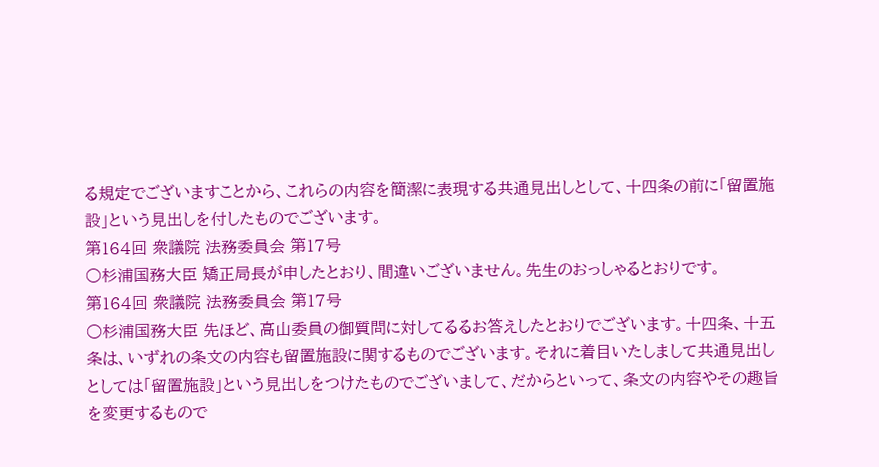る規定でございますことから、これらの内容を簡潔に表現する共通見出しとして、十四条の前に「留置施設」という見出しを付したものでございます。
第164回 衆議院 法務委員会 第17号
○杉浦国務大臣 矯正局長が申したとおり、間違いございません。先生のおっしゃるとおりです。
第164回 衆議院 法務委員会 第17号
○杉浦国務大臣 先ほど、高山委員の御質問に対してるるお答えしたとおりでございます。十四条、十五条は、いずれの条文の内容も留置施設に関するものでございます。それに着目いたしまして共通見出しとしては「留置施設」という見出しをつけたものでございまして、だからといって、条文の内容やその趣旨を変更するもので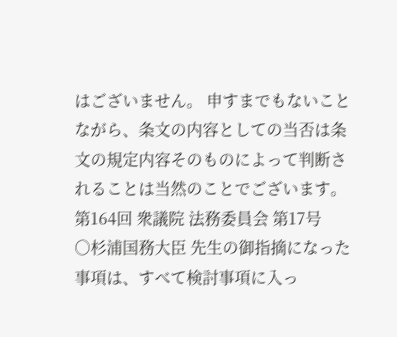はございません。 申すまでもないことながら、条文の内容としての当否は条文の規定内容そのものによって判断されることは当然のことでございます。
第164回 衆議院 法務委員会 第17号
○杉浦国務大臣 先生の御指摘になった事項は、すべて検討事項に入っ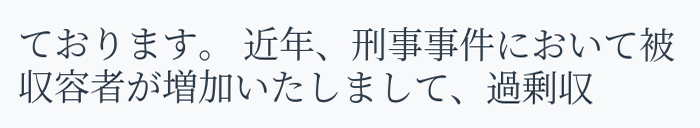ております。 近年、刑事事件において被収容者が増加いたしまして、過剰収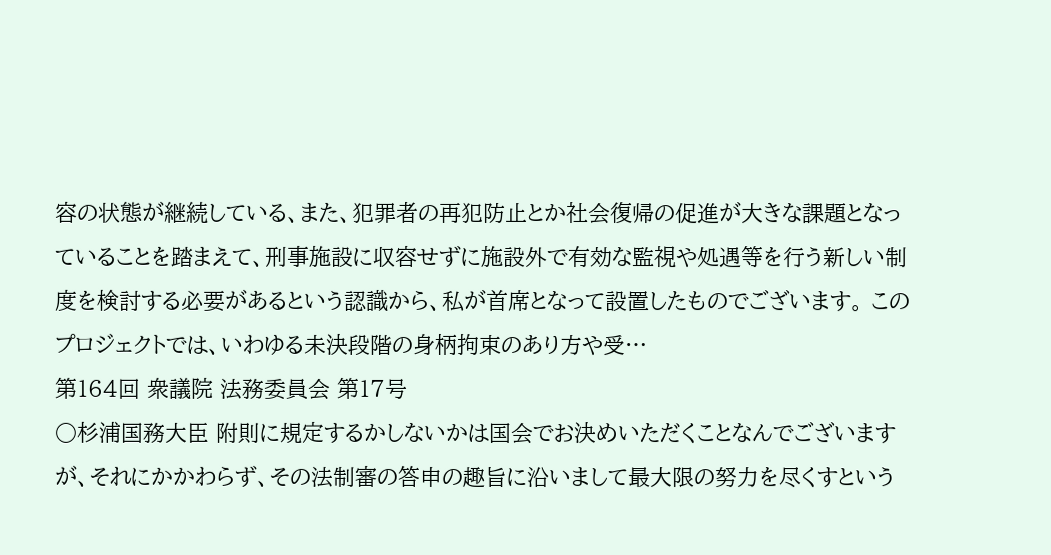容の状態が継続している、また、犯罪者の再犯防止とか社会復帰の促進が大きな課題となっていることを踏まえて、刑事施設に収容せずに施設外で有効な監視や処遇等を行う新しい制度を検討する必要があるという認識から、私が首席となって設置したものでございます。 このプロジェクトでは、いわゆる未決段階の身柄拘束のあり方や受…
第164回 衆議院 法務委員会 第17号
○杉浦国務大臣 附則に規定するかしないかは国会でお決めいただくことなんでございますが、それにかかわらず、その法制審の答申の趣旨に沿いまして最大限の努力を尽くすという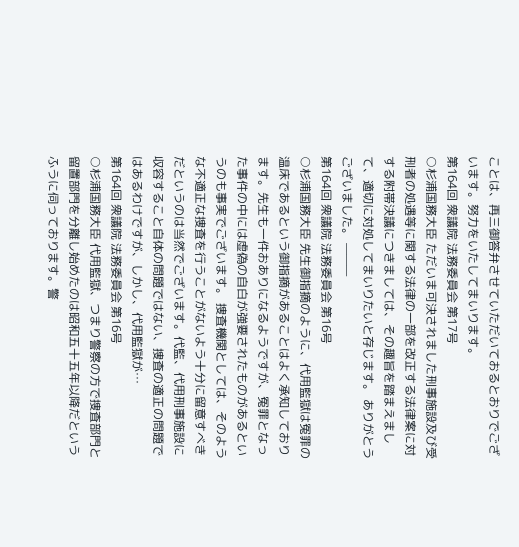ことは、再三御答弁させていただいておるとおりでございます。努力をいたしてまいります。
第164回 衆議院 法務委員会 第17号
○杉浦国務大臣 ただいま可決されました刑事施設及び受刑者の処遇等に関する法律の一部を改正する法律案に対する附帯決議につきましては、その趣旨を踏まえまして、適切に対処してまいりたいと存じます。 ありがとうございました。 ———
第164回 衆議院 法務委員会 第16号
○杉浦国務大臣 先生御指摘のように、代用監獄は冤罪の温床であるという御指摘があることはよく承知しております。先生も一件おありになるようですが、冤罪となった事件の中には虚偽の自白が強要されたものがあるというのも事実でございます。 捜査機関としては、そのような不適正な捜査を行うことがないよう十分に留意すべきだというのは当然でございます。代監、代用刑事施設に収容すること自体の問題ではない、捜査の適正の問題ではあるわけですが、しかし、代用監獄が…
第164回 衆議院 法務委員会 第16号
○杉浦国務大臣 代用監獄、つまり警察の方で捜査部門と留置部門を分離し始めたのは昭和五十五年以降だというふうに伺っております。警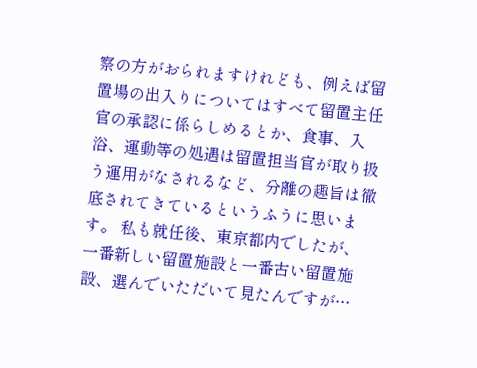察の方がおられますけれども、例えば留置場の出入りについてはすべて留置主任官の承認に係らしめるとか、食事、入浴、運動等の処遇は留置担当官が取り扱う運用がなされるなど、分離の趣旨は徹底されてきているというふうに思います。 私も就任後、東京都内でしたが、一番新しい留置施設と一番古い留置施設、選んでいただいて見たんですが…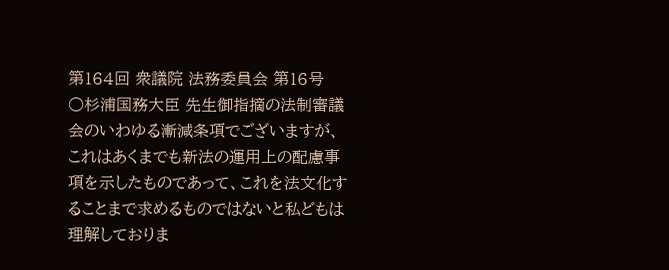第164回 衆議院 法務委員会 第16号
○杉浦国務大臣 先生御指摘の法制審議会のいわゆる漸減条項でございますが、これはあくまでも新法の運用上の配慮事項を示したものであって、これを法文化することまで求めるものではないと私どもは理解しておりま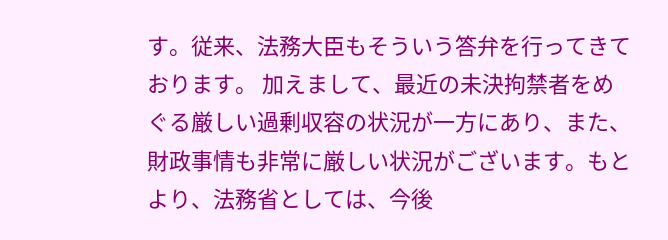す。従来、法務大臣もそういう答弁を行ってきております。 加えまして、最近の未決拘禁者をめぐる厳しい過剰収容の状況が一方にあり、また、財政事情も非常に厳しい状況がございます。もとより、法務省としては、今後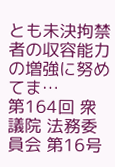とも未決拘禁者の収容能力の増強に努めてま…
第164回 衆議院 法務委員会 第16号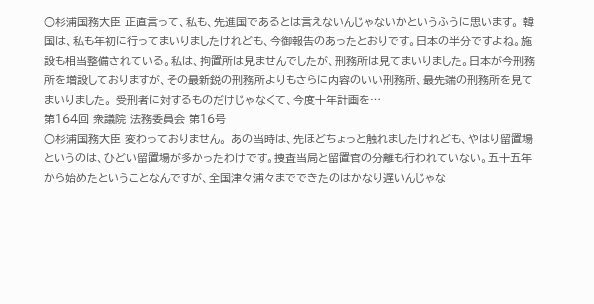○杉浦国務大臣 正直言って、私も、先進国であるとは言えないんじゃないかというふうに思います。 韓国は、私も年初に行ってまいりましたけれども、今御報告のあったとおりです。日本の半分ですよね。施設も相当整備されている。私は、拘置所は見ませんでしたが、刑務所は見てまいりました。日本が今刑務所を増設しておりますが、その最新鋭の刑務所よりもさらに内容のいい刑務所、最先端の刑務所を見てまいりました。 受刑者に対するものだけじゃなくて、今度十年計画を…
第164回 衆議院 法務委員会 第16号
○杉浦国務大臣 変わっておりません。 あの当時は、先ほどちょっと触れましたけれども、やはり留置場というのは、ひどい留置場が多かったわけです。捜査当局と留置官の分離も行われていない。五十五年から始めたということなんですが、全国津々浦々までできたのはかなり遅いんじゃな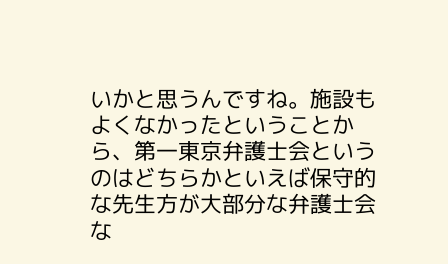いかと思うんですね。施設もよくなかったということから、第一東京弁護士会というのはどちらかといえば保守的な先生方が大部分な弁護士会な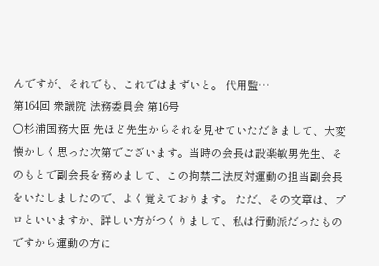んですが、それでも、これではまずいと。 代用監…
第164回 衆議院 法務委員会 第16号
○杉浦国務大臣 先ほど先生からそれを見せていただきまして、大変懐かしく思った次第でございます。当時の会長は設楽敏男先生、そのもとで副会長を務めまして、この拘禁二法反対運動の担当副会長をいたしましたので、よく覚えております。 ただ、その文章は、プロといいますか、詳しい方がつくりまして、私は行動派だったものですから運動の方に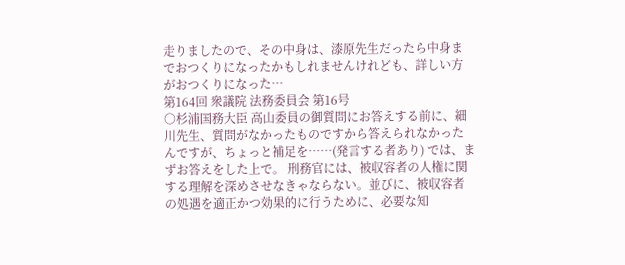走りましたので、その中身は、漆原先生だったら中身までおつくりになったかもしれませんけれども、詳しい方がおつくりになった…
第164回 衆議院 法務委員会 第16号
○杉浦国務大臣 高山委員の御質問にお答えする前に、細川先生、質問がなかったものですから答えられなかったんですが、ちょっと補足を……(発言する者あり) では、まずお答えをした上で。 刑務官には、被収容者の人権に関する理解を深めさせなきゃならない。並びに、被収容者の処遇を適正かつ効果的に行うために、必要な知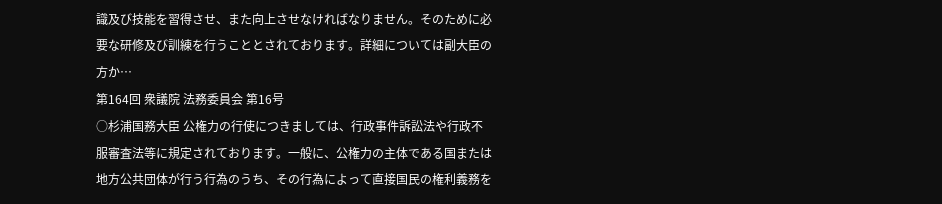識及び技能を習得させ、また向上させなければなりません。そのために必要な研修及び訓練を行うこととされております。詳細については副大臣の方か…
第164回 衆議院 法務委員会 第16号
○杉浦国務大臣 公権力の行使につきましては、行政事件訴訟法や行政不服審査法等に規定されております。一般に、公権力の主体である国または地方公共団体が行う行為のうち、その行為によって直接国民の権利義務を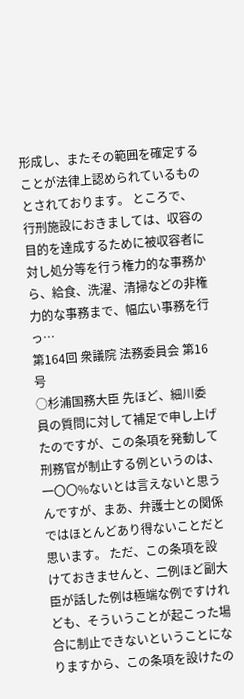形成し、またその範囲を確定することが法律上認められているものとされております。 ところで、行刑施設におきましては、収容の目的を達成するために被収容者に対し処分等を行う権力的な事務から、給食、洗濯、清掃などの非権力的な事務まで、幅広い事務を行っ…
第164回 衆議院 法務委員会 第16号
○杉浦国務大臣 先ほど、細川委員の質問に対して補足で申し上げたのですが、この条項を発動して刑務官が制止する例というのは、一〇〇%ないとは言えないと思うんですが、まあ、弁護士との関係ではほとんどあり得ないことだと思います。 ただ、この条項を設けておきませんと、二例ほど副大臣が話した例は極端な例ですけれども、そういうことが起こった場合に制止できないということになりますから、この条項を設けたの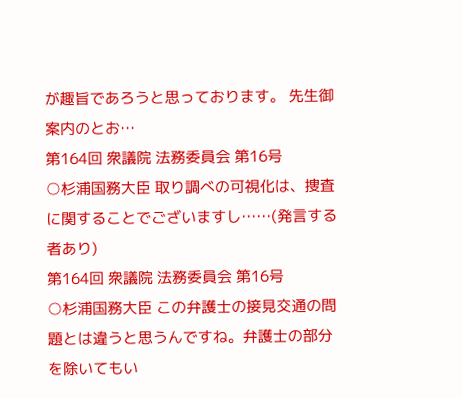が趣旨であろうと思っております。 先生御案内のとお…
第164回 衆議院 法務委員会 第16号
○杉浦国務大臣 取り調べの可視化は、捜査に関することでございますし……(発言する者あり)
第164回 衆議院 法務委員会 第16号
○杉浦国務大臣 この弁護士の接見交通の問題とは違うと思うんですね。弁護士の部分を除いてもい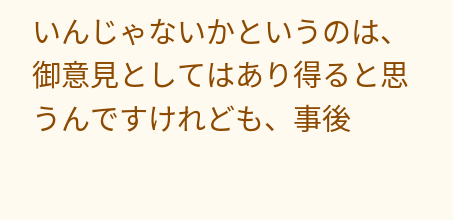いんじゃないかというのは、御意見としてはあり得ると思うんですけれども、事後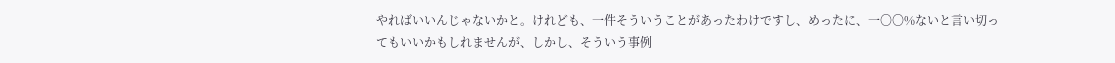やればいいんじゃないかと。けれども、一件そういうことがあったわけですし、めったに、一〇〇%ないと言い切ってもいいかもしれませんが、しかし、そういう事例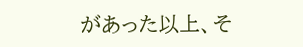があった以上、そ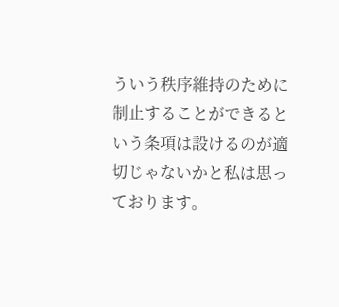ういう秩序維持のために制止することができるという条項は設けるのが適切じゃないかと私は思っております。